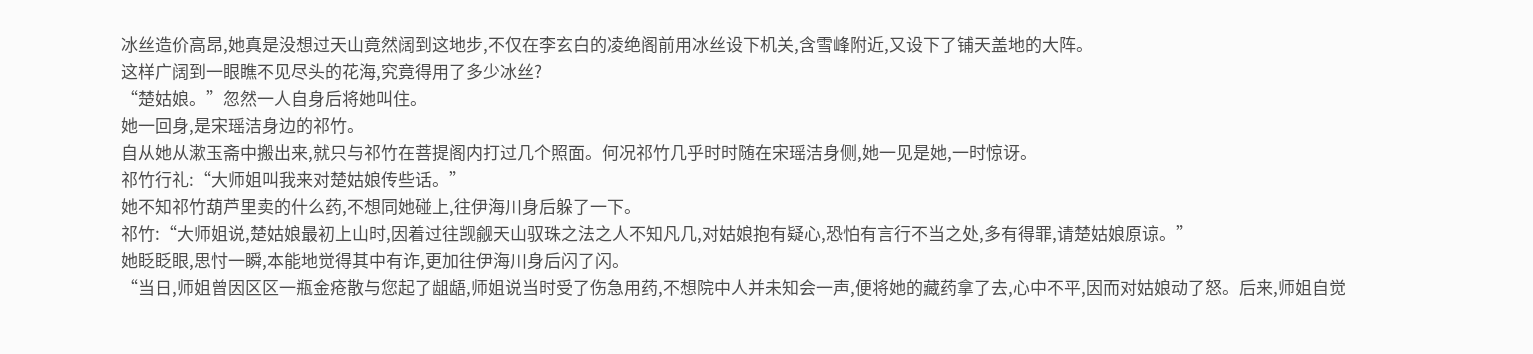冰丝造价高昂,她真是没想过天山竟然阔到这地步,不仅在李玄白的凌绝阁前用冰丝设下机关,含雪峰附近,又设下了铺天盖地的大阵。
这样广阔到一眼瞧不见尽头的花海,究竟得用了多少冰丝?
“楚姑娘。”忽然一人自身后将她叫住。
她一回身,是宋瑶洁身边的祁竹。
自从她从漱玉斋中搬出来,就只与祁竹在菩提阁内打过几个照面。何况祁竹几乎时时随在宋瑶洁身侧,她一见是她,一时惊讶。
祁竹行礼:“大师姐叫我来对楚姑娘传些话。”
她不知祁竹葫芦里卖的什么药,不想同她碰上,往伊海川身后躲了一下。
祁竹:“大师姐说,楚姑娘最初上山时,因着过往觊觎天山驭珠之法之人不知凡几,对姑娘抱有疑心,恐怕有言行不当之处,多有得罪,请楚姑娘原谅。”
她眨眨眼,思忖一瞬,本能地觉得其中有诈,更加往伊海川身后闪了闪。
“当日,师姐曾因区区一瓶金疮散与您起了龃龉,师姐说当时受了伤急用药,不想院中人并未知会一声,便将她的藏药拿了去,心中不平,因而对姑娘动了怒。后来,师姐自觉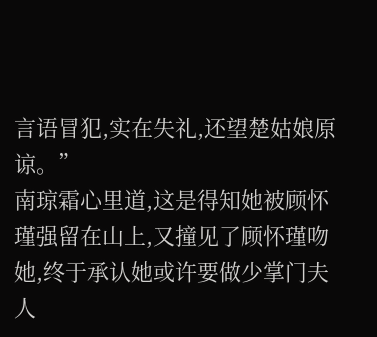言语冒犯,实在失礼,还望楚姑娘原谅。”
南琼霜心里道,这是得知她被顾怀瑾强留在山上,又撞见了顾怀瑾吻她,终于承认她或许要做少掌门夫人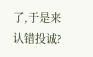了,于是来认错投诚?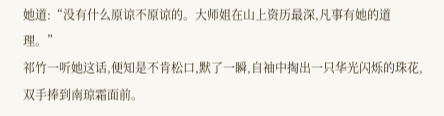她道:“没有什么原谅不原谅的。大师姐在山上资历最深,凡事有她的道理。”
祁竹一听她这话,便知是不肯松口,默了一瞬,自袖中掏出一只华光闪烁的珠花,双手捧到南琼霜面前。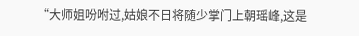“大师姐吩咐过,姑娘不日将随少掌门上朝瑶峰,这是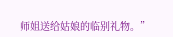师姐送给姑娘的临别礼物。”